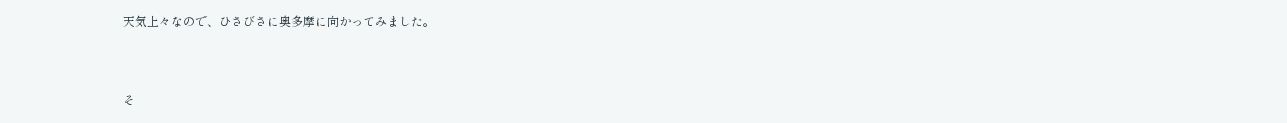天気上々なので、ひさびさに奥多摩に向かってみました。



そ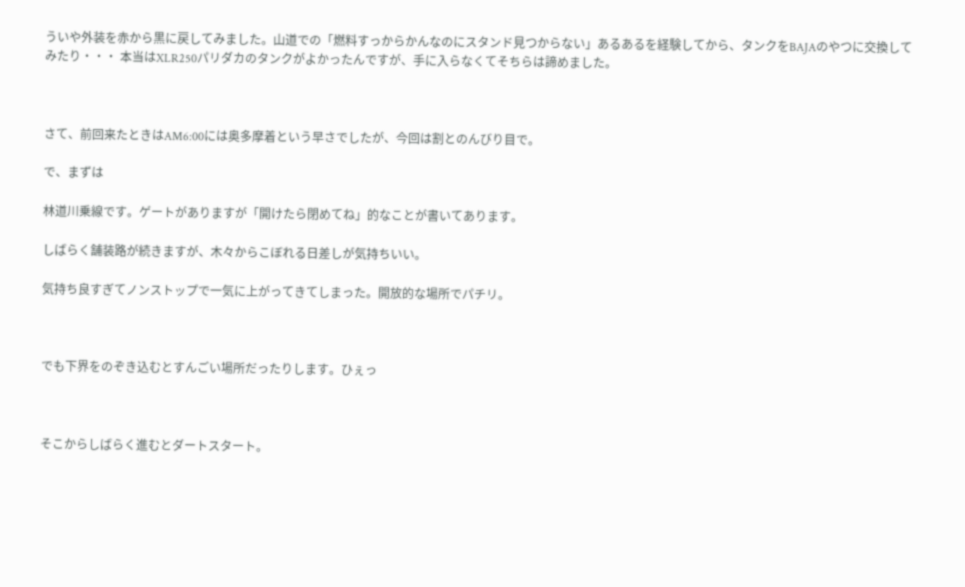ういや外装を赤から黒に戻してみました。山道での「燃料すっからかんなのにスタンド見つからない」あるあるを経験してから、タンクをBAJAのやつに交換してみたり・・・ 本当はXLR250パリダカのタンクがよかったんですが、手に入らなくてそちらは諦めました。



さて、前回来たときはAM6:00には奥多摩着という早さでしたが、今回は割とのんびり目で。

で、まずは

林道川乗線です。ゲートがありますが「開けたら閉めてね」的なことが書いてあります。

しばらく舗装路が続きますが、木々からこぼれる日差しが気持ちいい。

気持ち良すぎてノンストップで一気に上がってきてしまった。開放的な場所でパチリ。



でも下界をのぞき込むとすんごい場所だったりします。ひぇっ



そこからしばらく進むとダートスタート。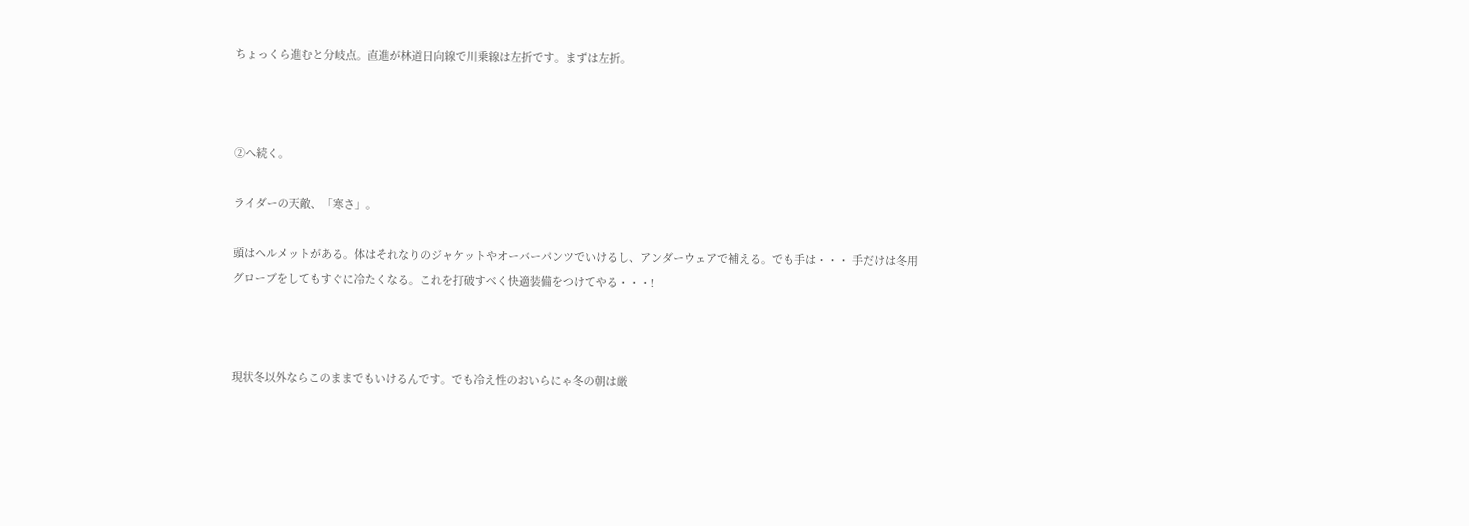ちょっくら進むと分岐点。直進が林道日向線で川乗線は左折です。まずは左折。



②へ続く。

ライダーの天敵、「寒さ」。

頭はヘルメットがある。体はそれなりのジャケットやオーバーパンツでいけるし、アンダーウェアで補える。でも手は・・・ 手だけは冬用グローブをしてもすぐに冷たくなる。これを打破すべく快適装備をつけてやる・・・!



現状冬以外ならこのままでもいけるんです。でも冷え性のおいらにゃ冬の朝は厳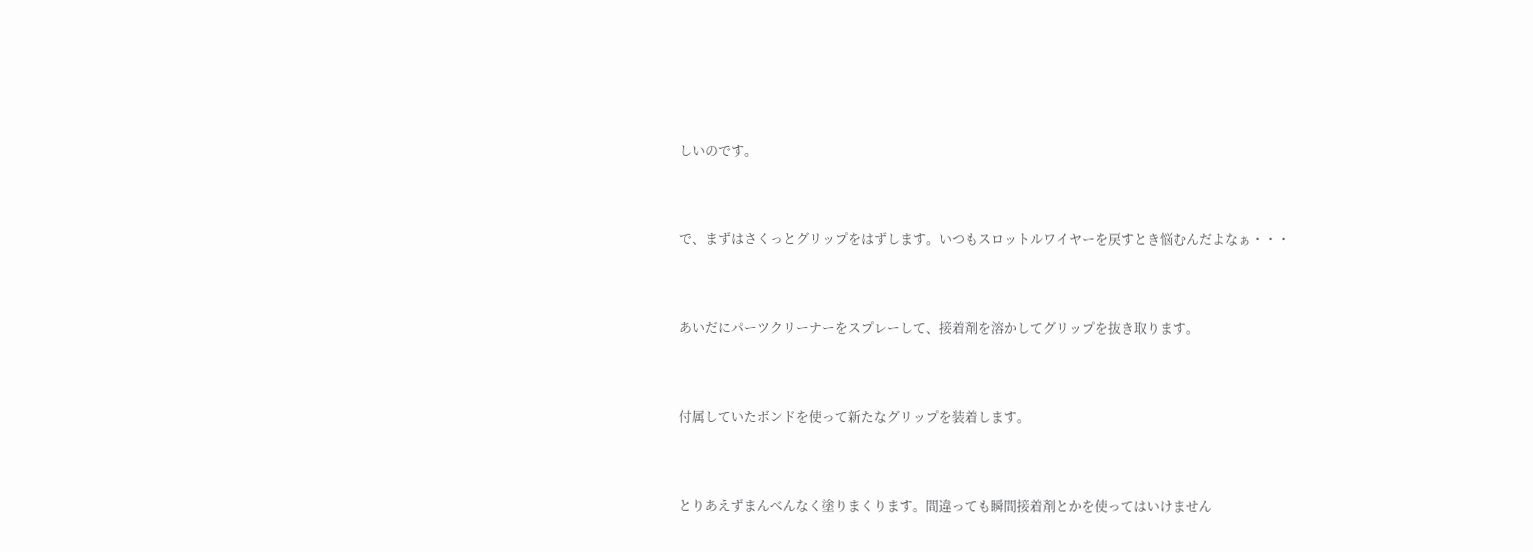しいのです。



で、まずはさくっとグリップをはずします。いつもスロットルワイヤーを戻すとき悩むんだよなぁ・・・



あいだにパーツクリーナーをスプレーして、接着剤を溶かしてグリップを抜き取ります。



付属していたボンドを使って新たなグリップを装着します。



とりあえずまんべんなく塗りまくります。間違っても瞬間接着剤とかを使ってはいけません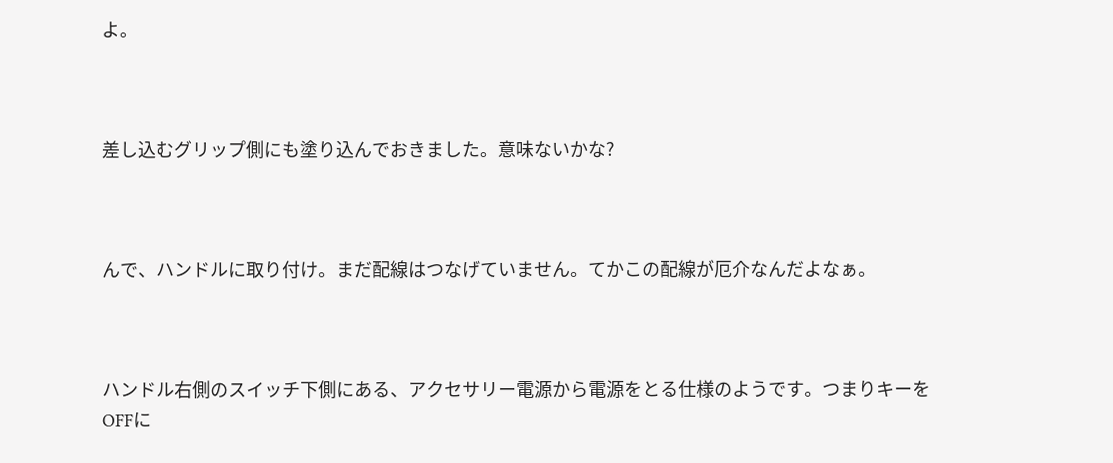よ。



差し込むグリップ側にも塗り込んでおきました。意味ないかな?



んで、ハンドルに取り付け。まだ配線はつなげていません。てかこの配線が厄介なんだよなぁ。



ハンドル右側のスイッチ下側にある、アクセサリー電源から電源をとる仕様のようです。つまりキーをOFFに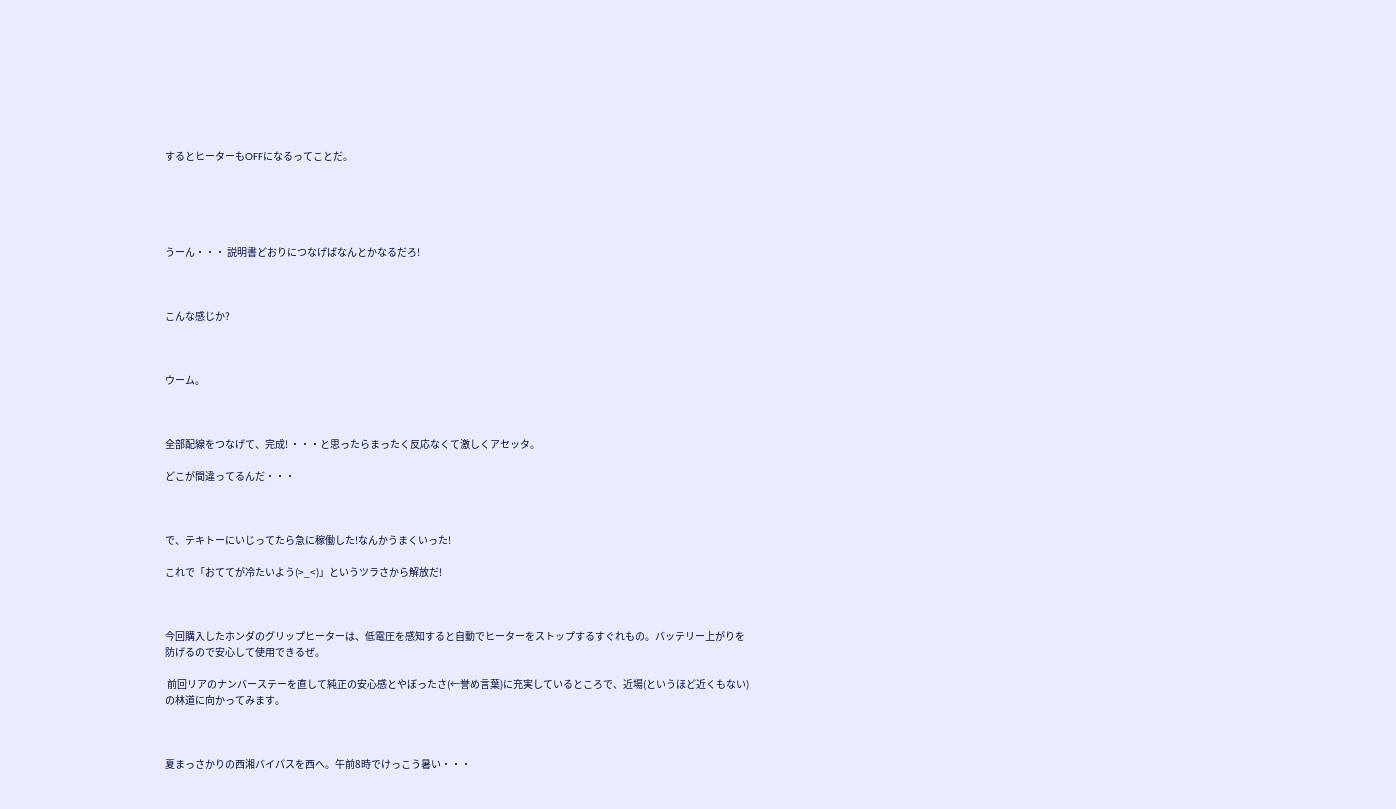するとヒーターもOFFになるってことだ。





うーん・・・ 説明書どおりにつなげばなんとかなるだろ!



こんな感じか?



ウーム。



全部配線をつなげて、完成! ・・・と思ったらまったく反応なくて激しくアセッタ。

どこが間違ってるんだ・・・



で、テキトーにいじってたら急に稼働した!なんかうまくいった!

これで「おててが冷たいよう(>_<)」というツラさから解放だ!



今回購入したホンダのグリップヒーターは、低電圧を感知すると自動でヒーターをストップするすぐれもの。バッテリー上がりを防げるので安心して使用できるぜ。

 前回リアのナンバーステーを直して純正の安心感とやぼったさ(←誉め言葉)に充実しているところで、近場(というほど近くもない)の林道に向かってみます。



夏まっさかりの西湘バイパスを西へ。午前8時でけっこう暑い・・・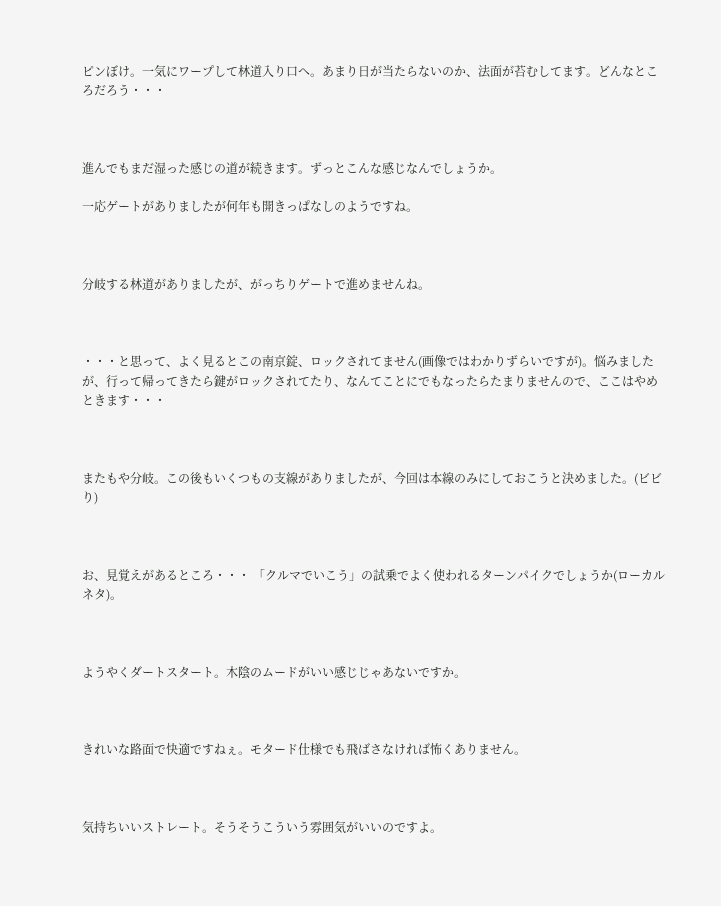ピンぼけ。一気にワープして林道入り口へ。あまり日が当たらないのか、法面が苔むしてます。どんなところだろう・・・



進んでもまだ湿った感じの道が続きます。ずっとこんな感じなんでしょうか。

一応ゲートがありましたが何年も開きっぱなしのようですね。



分岐する林道がありましたが、がっちりゲートで進めませんね。



・・・と思って、よく見るとこの南京錠、ロックされてません(画像ではわかりずらいですが)。悩みましたが、行って帰ってきたら鍵がロックされてたり、なんてことにでもなったらたまりませんので、ここはやめときます・・・



またもや分岐。この後もいくつもの支線がありましたが、今回は本線のみにしておこうと決めました。(ビビり)



お、見覚えがあるところ・・・ 「クルマでいこう」の試乗でよく使われるターンパイクでしょうか(ローカルネタ)。



ようやくダートスタート。木陰のムードがいい感じじゃあないですか。



きれいな路面で快適ですねぇ。モタード仕様でも飛ばさなければ怖くありません。



気持ちいいストレート。そうそうこういう雰囲気がいいのですよ。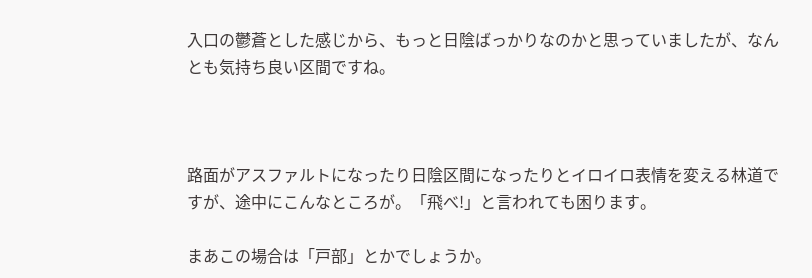入口の鬱蒼とした感じから、もっと日陰ばっかりなのかと思っていましたが、なんとも気持ち良い区間ですね。



路面がアスファルトになったり日陰区間になったりとイロイロ表情を変える林道ですが、途中にこんなところが。「飛べ!」と言われても困ります。

まあこの場合は「戸部」とかでしょうか。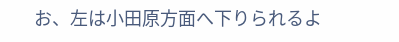お、左は小田原方面へ下りられるよ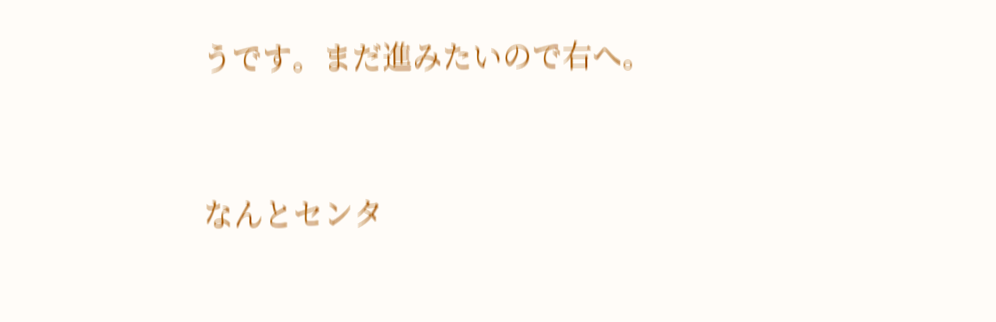うです。まだ進みたいので右へ。



なんとセンタ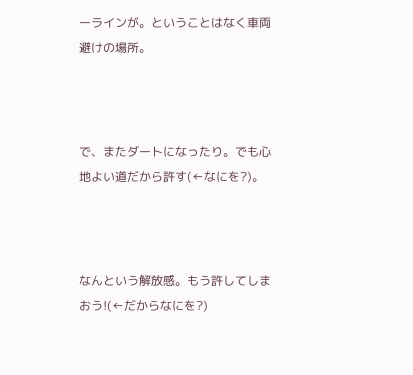ーラインが。ということはなく車両避けの場所。



で、またダートになったり。でも心地よい道だから許す(←なにを?)。



なんという解放感。もう許してしまおう!(←だからなにを?)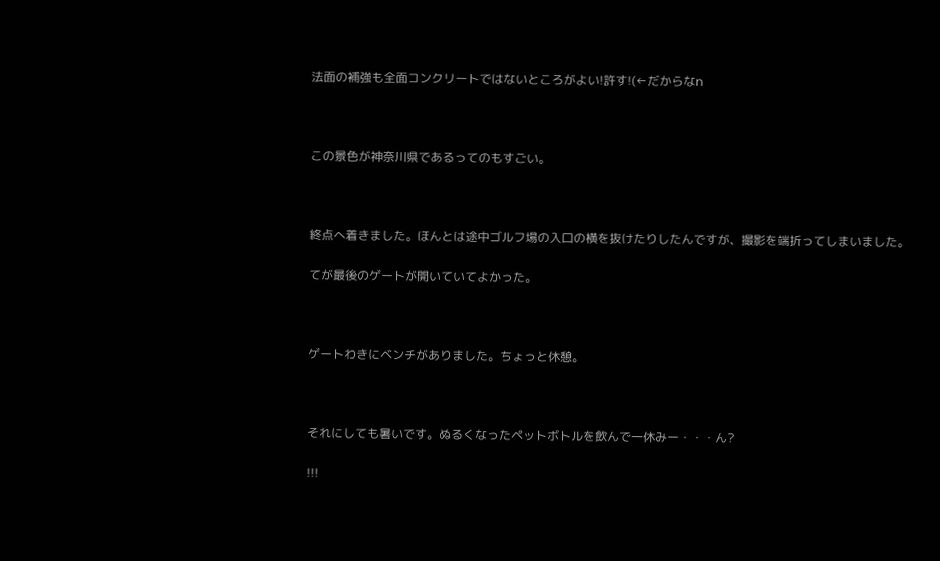法面の補強も全面コンクリートではないところがよい!許す!(←だからなn



この景色が神奈川県であるってのもすごい。



終点へ着きました。ほんとは途中ゴルフ場の入口の横を抜けたりしたんですが、撮影を端折ってしまいました。

てが最後のゲートが開いていてよかった。



ゲートわきにベンチがありました。ちょっと休憩。



それにしても暑いです。ぬるくなったペットボトルを飲んで一休みー・・・ん?

!!!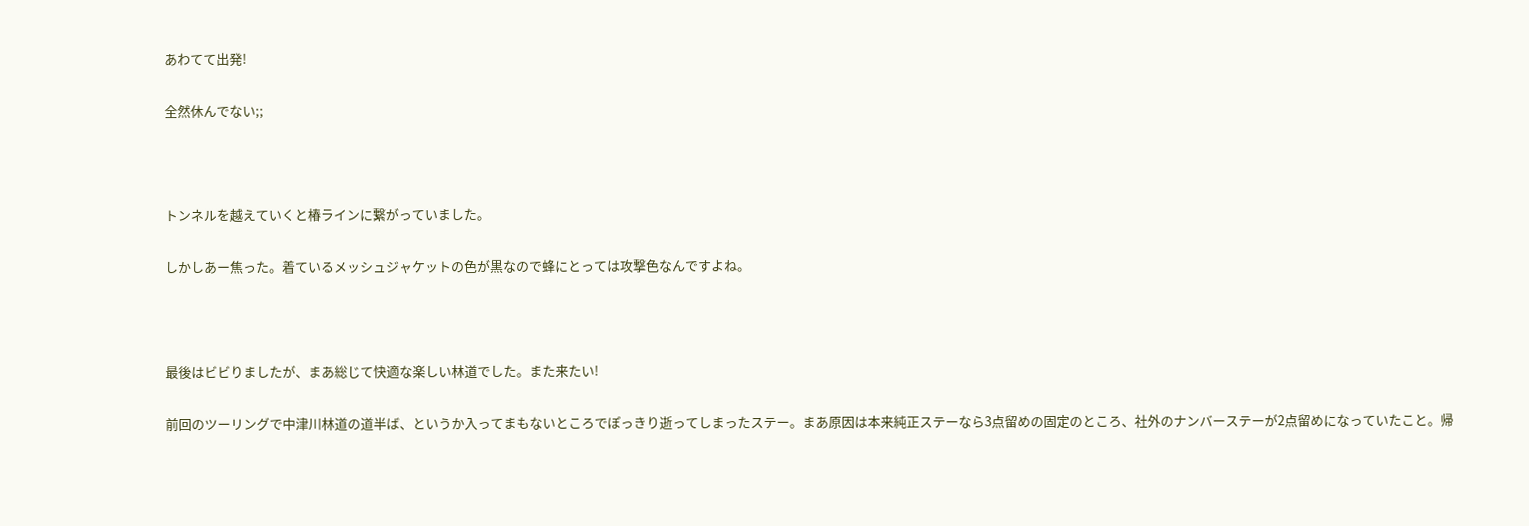あわてて出発!

全然休んでない;;



トンネルを越えていくと椿ラインに繋がっていました。

しかしあー焦った。着ているメッシュジャケットの色が黒なので蜂にとっては攻撃色なんですよね。



最後はビビりましたが、まあ総じて快適な楽しい林道でした。また来たい!

前回のツーリングで中津川林道の道半ば、というか入ってまもないところでぽっきり逝ってしまったステー。まあ原因は本来純正ステーなら3点留めの固定のところ、社外のナンバーステーが2点留めになっていたこと。帰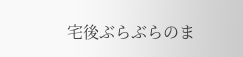宅後ぶらぶらのま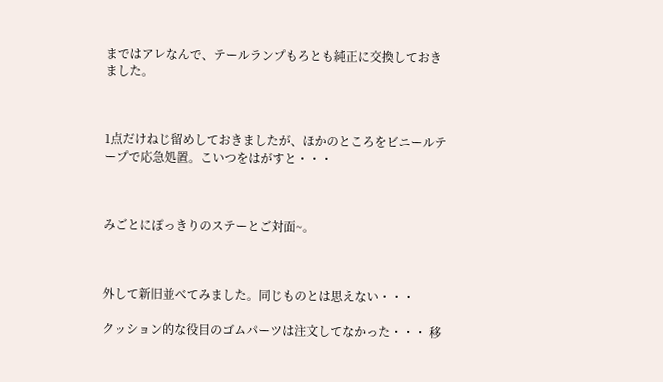まではアレなんで、テールランプもろとも純正に交換しておきました。



1点だけねじ留めしておきましたが、ほかのところをビニールテープで応急処置。こいつをはがすと・・・



みごとにぽっきりのステーとご対面~。



外して新旧並べてみました。同じものとは思えない・・・

クッション的な役目のゴムパーツは注文してなかった・・・ 移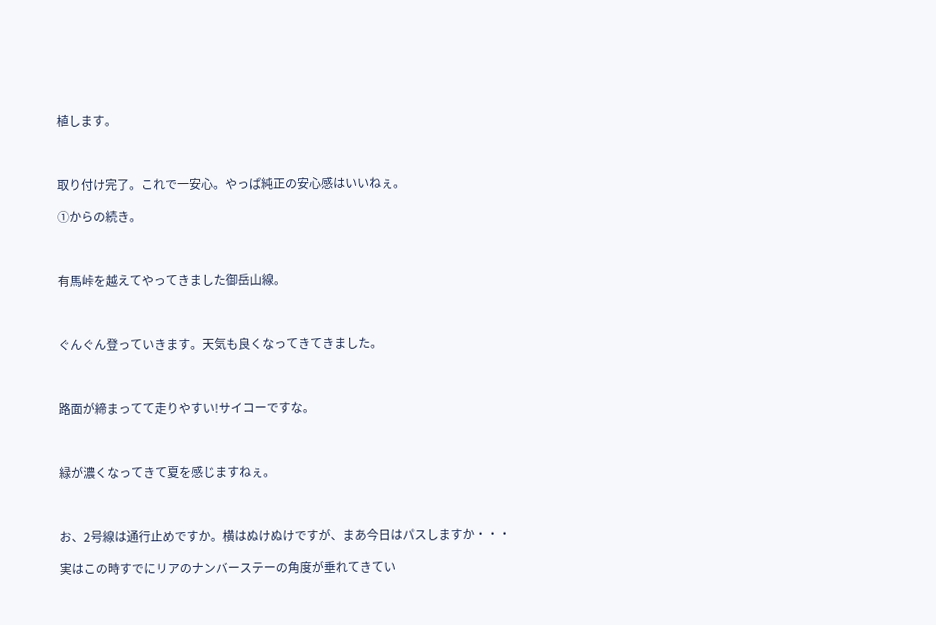植します。



取り付け完了。これで一安心。やっぱ純正の安心感はいいねぇ。

①からの続き。



有馬峠を越えてやってきました御岳山線。



ぐんぐん登っていきます。天気も良くなってきてきました。



路面が締まってて走りやすい!サイコーですな。



緑が濃くなってきて夏を感じますねぇ。



お、2号線は通行止めですか。横はぬけぬけですが、まあ今日はパスしますか・・・

実はこの時すでにリアのナンバーステーの角度が垂れてきてい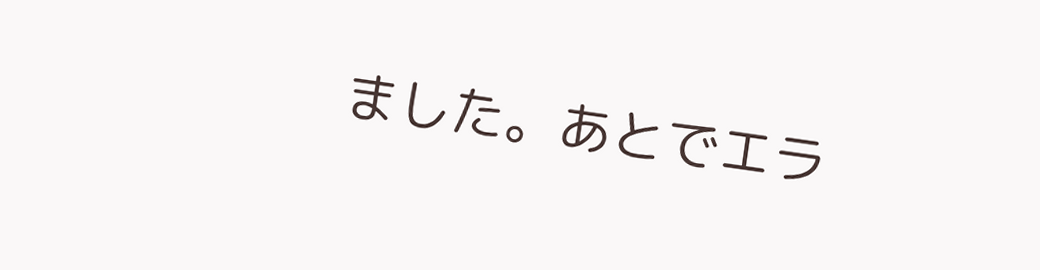ました。あとでエラ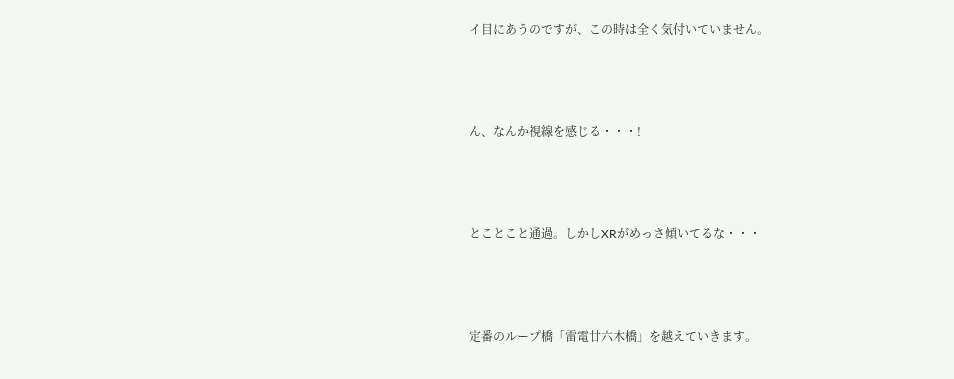イ目にあうのですが、この時は全く気付いていません。



ん、なんか視線を感じる・・・!



とことこと通過。しかしXRがめっさ傾いてるな・・・



定番のループ橋「雷電廿六木橋」を越えていきます。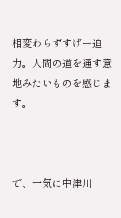相変わらずすげー迫力。人間の道を通す意地みたいものを感じます。



で、一気に中津川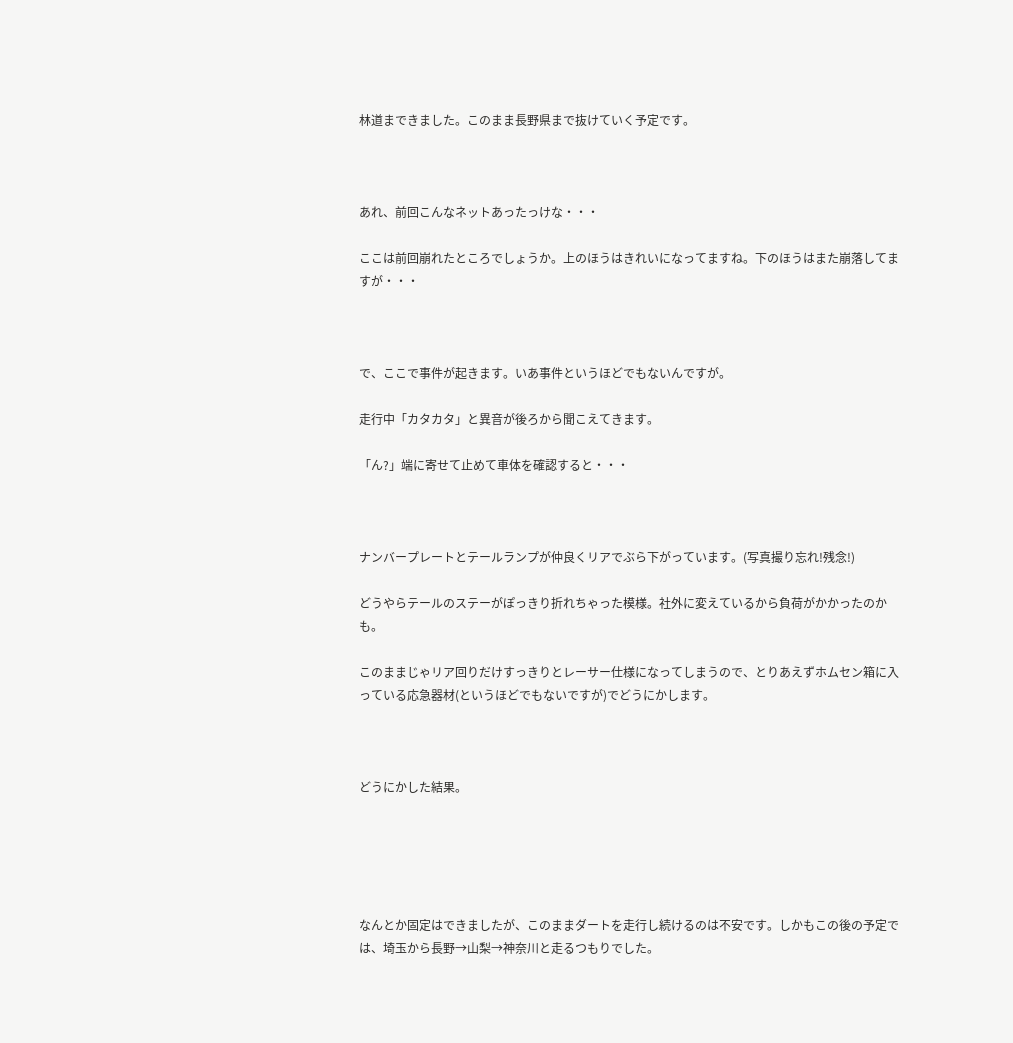林道まできました。このまま長野県まで抜けていく予定です。



あれ、前回こんなネットあったっけな・・・

ここは前回崩れたところでしょうか。上のほうはきれいになってますね。下のほうはまた崩落してますが・・・



で、ここで事件が起きます。いあ事件というほどでもないんですが。

走行中「カタカタ」と異音が後ろから聞こえてきます。

「ん?」端に寄せて止めて車体を確認すると・・・



ナンバープレートとテールランプが仲良くリアでぶら下がっています。(写真撮り忘れ!残念!)

どうやらテールのステーがぽっきり折れちゃった模様。社外に変えているから負荷がかかったのかも。

このままじゃリア回りだけすっきりとレーサー仕様になってしまうので、とりあえずホムセン箱に入っている応急器材(というほどでもないですが)でどうにかします。



どうにかした結果。





なんとか固定はできましたが、このままダートを走行し続けるのは不安です。しかもこの後の予定では、埼玉から長野→山梨→神奈川と走るつもりでした。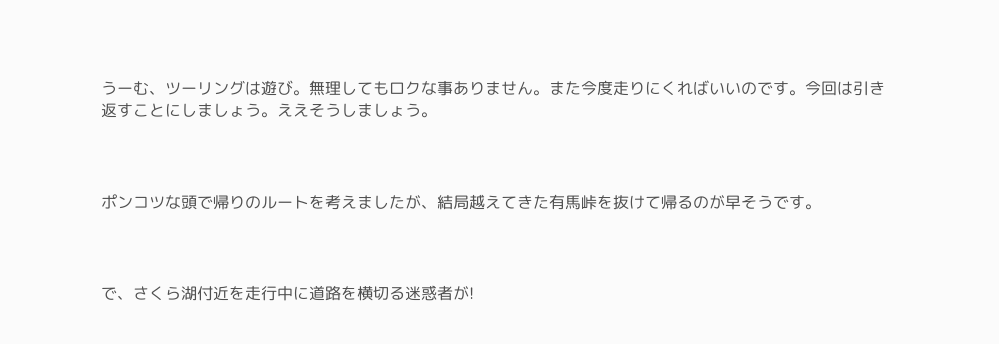うーむ、ツーリングは遊び。無理してもロクな事ありません。また今度走りにくればいいのです。今回は引き返すことにしましょう。ええそうしましょう。



ポンコツな頭で帰りのルートを考えましたが、結局越えてきた有馬峠を抜けて帰るのが早そうです。



で、さくら湖付近を走行中に道路を横切る迷惑者が!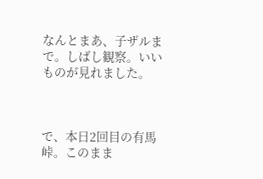なんとまあ、子ザルまで。しばし観察。いいものが見れました。



で、本日2回目の有馬峠。このまま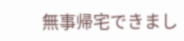無事帰宅できまし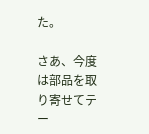た。

さあ、今度は部品を取り寄せてテー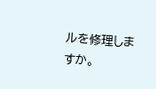ルを修理しますか。